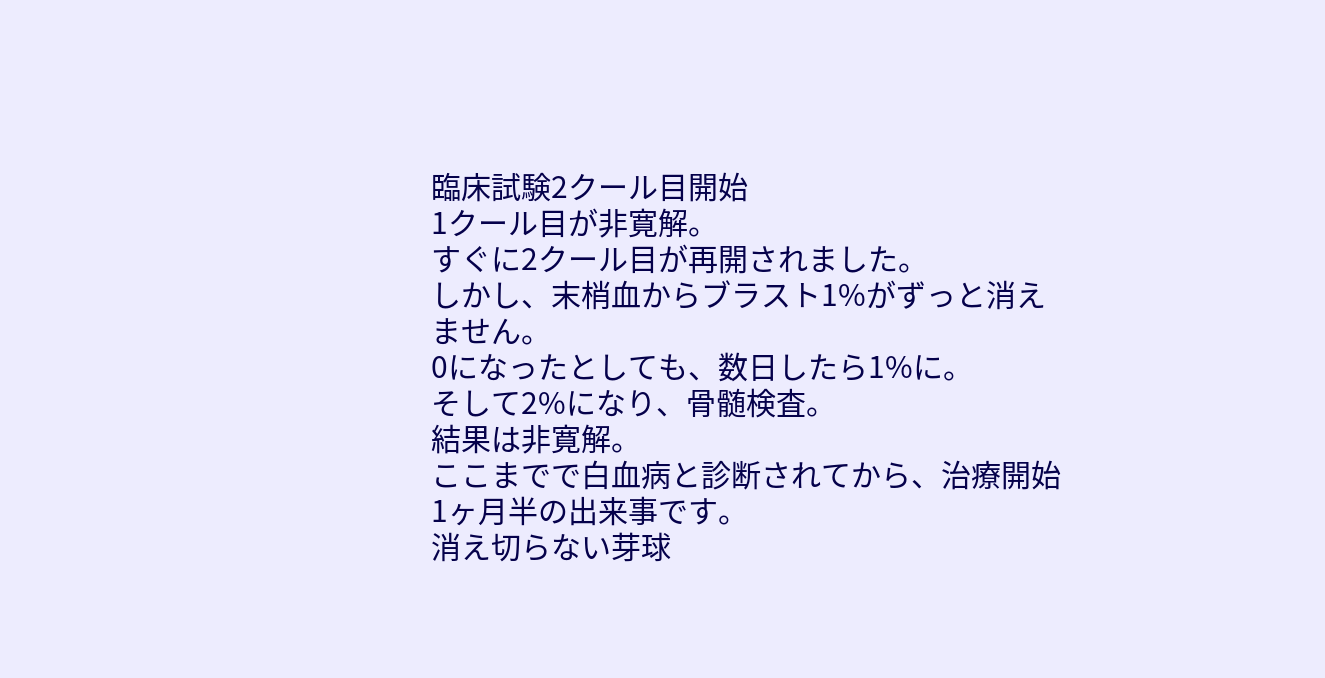臨床試験2クール目開始
1クール目が非寛解。
すぐに2クール目が再開されました。
しかし、末梢血からブラスト1%がずっと消えません。
0になったとしても、数日したら1%に。
そして2%になり、骨髄検査。
結果は非寛解。
ここまでで白血病と診断されてから、治療開始1ヶ月半の出来事です。
消え切らない芽球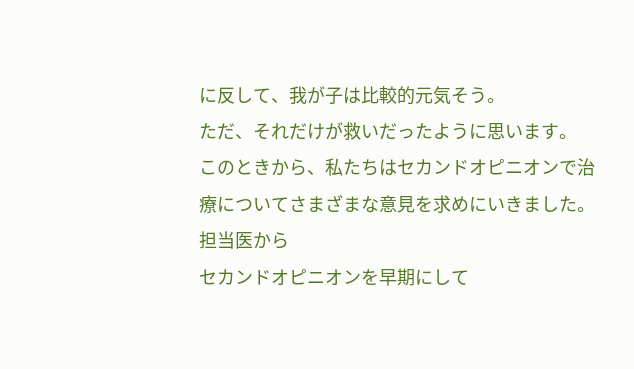に反して、我が子は比較的元気そう。
ただ、それだけが救いだったように思います。
このときから、私たちはセカンドオピニオンで治療についてさまざまな意見を求めにいきました。
担当医から
セカンドオピニオンを早期にして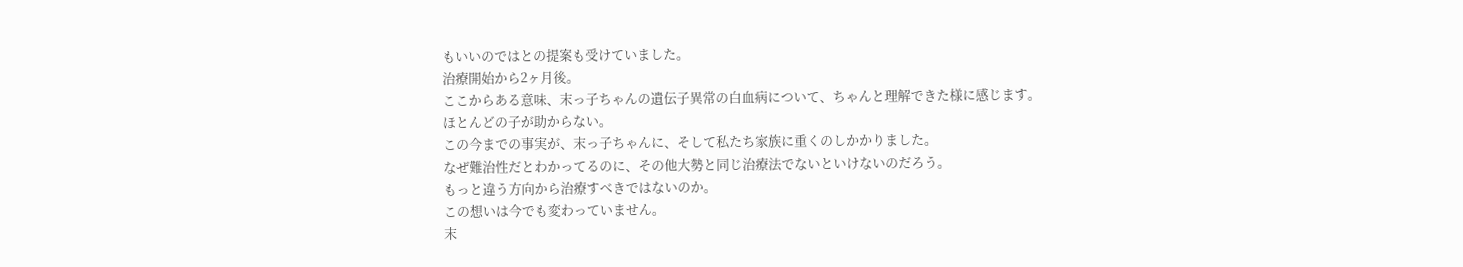もいいのではとの提案も受けていました。
治療開始から2ヶ月後。
ここからある意味、末っ子ちゃんの遺伝子異常の白血病について、ちゃんと理解できた様に感じます。
ほとんどの子が助からない。
この今までの事実が、末っ子ちゃんに、そして私たち家族に重くのしかかりました。
なぜ難治性だとわかってるのに、その他大勢と同じ治療法でないといけないのだろう。
もっと違う方向から治療すべきではないのか。
この想いは今でも変わっていません。
末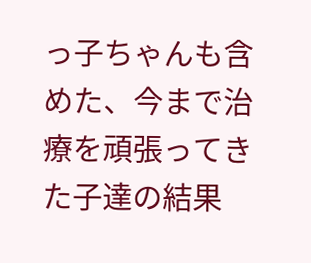っ子ちゃんも含めた、今まで治療を頑張ってきた子達の結果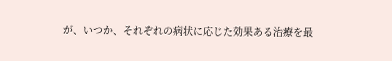が、いつか、それぞれの病状に応じた効果ある治療を最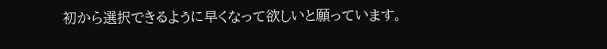初から選択できるように早くなって欲しいと願っています。